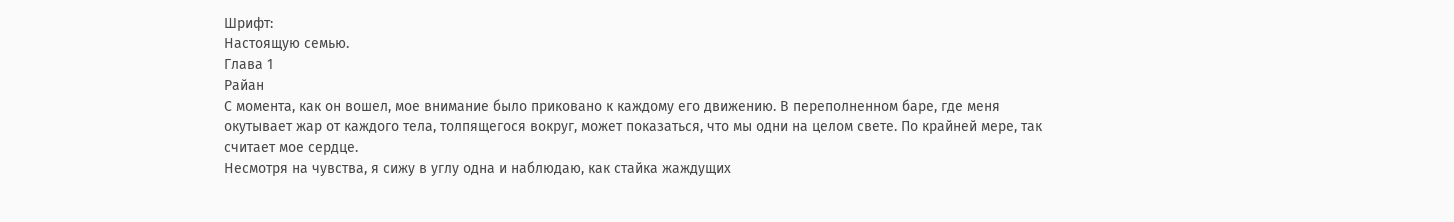Шрифт:
Настоящую семью.
Глава 1
Райан
С момента, как он вошел, мое внимание было приковано к каждому его движению. В переполненном баре, где меня окутывает жар от каждого тела, толпящегося вокруг, может показаться, что мы одни на целом свете. По крайней мере, так считает мое сердце.
Несмотря на чувства, я сижу в углу одна и наблюдаю, как стайка жаждущих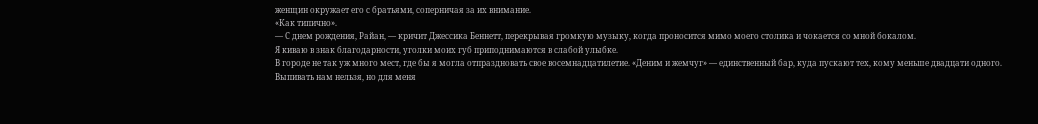женщин окружает его с братьями, соперничая за их внимание.
«Как типично».
— С днем рождения, Райан, — кричит Джессика Беннетт, перекрывая громкую музыку, когда проносится мимо моего столика и чокается со мной бокалом.
Я киваю в знак благодарности, уголки моих губ приподнимаются в слабой улыбке.
В городе не так уж много мест, где бы я могла отпраздновать свое восемнадцатилетие. «Деним и жемчуг» — единственный бар, куда пускают тех, кому меньше двадцати одного. Выпивать нам нельзя, но для меня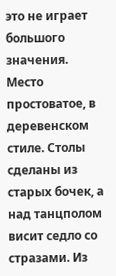это не играет большого значения.
Место простоватое, в деревенском стиле. Столы сделаны из старых бочек, а над танцполом висит седло со стразами. Из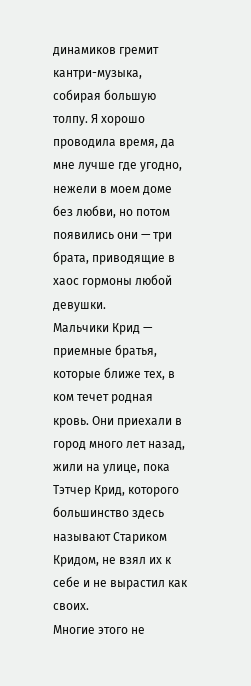динамиков гремит кантри-музыка, собирая большую толпу. Я хорошо проводила время, да мне лучше где угодно, нежели в моем доме без любви, но потом появились они — три брата, приводящие в хаос гормоны любой девушки.
Мальчики Крид — приемные братья, которые ближе тех, в ком течет родная кровь. Они приехали в город много лет назад, жили на улице, пока Тэтчер Крид, которого большинство здесь называют Стариком Кридом, не взял их к себе и не вырастил как своих.
Многие этого не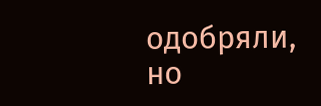одобряли, но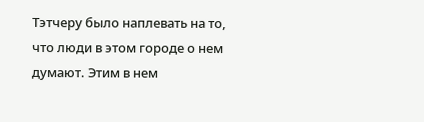Тэтчеру было наплевать на то, что люди в этом городе о нем думают. Этим в нем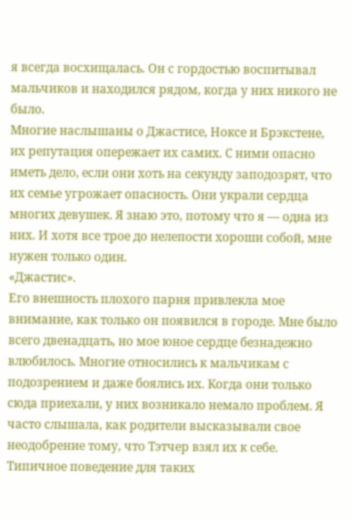я всегда восхищалась. Он с гордостью воспитывал мальчиков и находился рядом, когда у них никого не было.
Многие наслышаны о Джастисе, Ноксе и Брэкстене, их репутация опережает их самих. С ними опасно иметь дело, если они хоть на секунду заподозрят, что их семье угрожает опасность. Они украли сердца многих девушек. Я знаю это, потому что я — одна из них. И хотя все трое до нелепости хороши собой, мне нужен только один.
«Джастис».
Его внешность плохого парня привлекла мое внимание, как только он появился в городе. Мне было всего двенадцать, но мое юное сердце безнадежно влюбилось. Многие относились к мальчикам с подозрением и даже боялись их. Когда они только сюда приехали, у них возникало немало проблем. Я часто слышала, как родители высказывали свое неодобрение тому, что Тэтчер взял их к себе. Типичное поведение для таких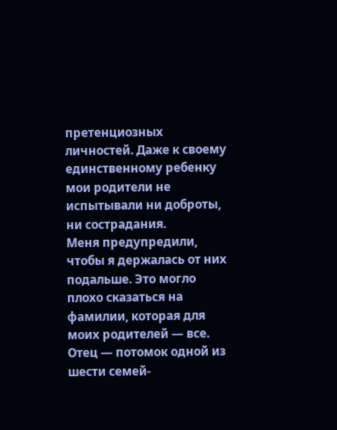претенциозных личностей. Даже к своему единственному ребенку мои родители не испытывали ни доброты, ни сострадания.
Меня предупредили, чтобы я держалась от них подальше. Это могло плохо сказаться на фамилии, которая для моих родителей — все. Отец — потомок одной из шести семей-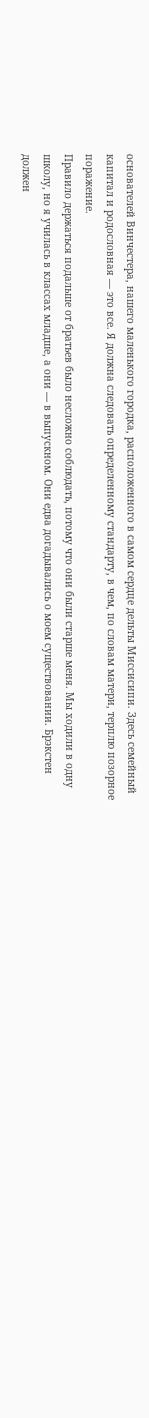основателей Винчестера, нашего маленького городка, расположенного в самом сердце дельты Миссисипи. Здесь семейный капитал и родословная — это все. Я должна следовать определенному стандарту, в чем, по словам матери, терплю позорное поражение.
Правило держаться подальше от братьев было несложно соблюдать, потому что они были старше меня. Мы ходили в одну школу, но я училась в классах младше, а они — в выпускном. Они едва догадывались о моем существовании. Брэкстен должен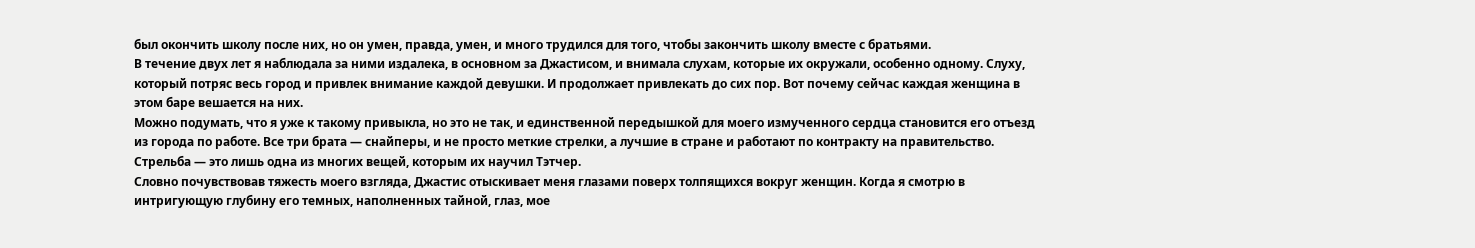был окончить школу после них, но он умен, правда, умен, и много трудился для того, чтобы закончить школу вместе с братьями.
В течение двух лет я наблюдала за ними издалека, в основном за Джастисом, и внимала слухам, которые их окружали, особенно одному. Слуху, который потряс весь город и привлек внимание каждой девушки. И продолжает привлекать до сих пор. Вот почему сейчас каждая женщина в этом баре вешается на них.
Можно подумать, что я уже к такому привыкла, но это не так, и единственной передышкой для моего измученного сердца становится его отъезд из города по работе. Все три брата — снайперы, и не просто меткие стрелки, а лучшие в стране и работают по контракту на правительство. Стрельба — это лишь одна из многих вещей, которым их научил Тэтчер.
Словно почувствовав тяжесть моего взгляда, Джастис отыскивает меня глазами поверх толпящихся вокруг женщин. Когда я смотрю в интригующую глубину его темных, наполненных тайной, глаз, мое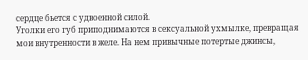сердце бьется с удвоенной силой.
Уголки его губ приподнимаются в сексуальной ухмылке, превращая мои внутренности в желе. На нем привычные потертые джинсы,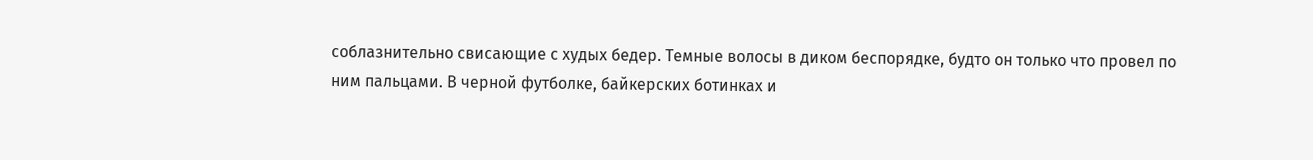соблазнительно свисающие с худых бедер. Темные волосы в диком беспорядке, будто он только что провел по ним пальцами. В черной футболке, байкерских ботинках и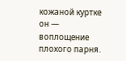кожаной куртке он — воплощение плохого парня.